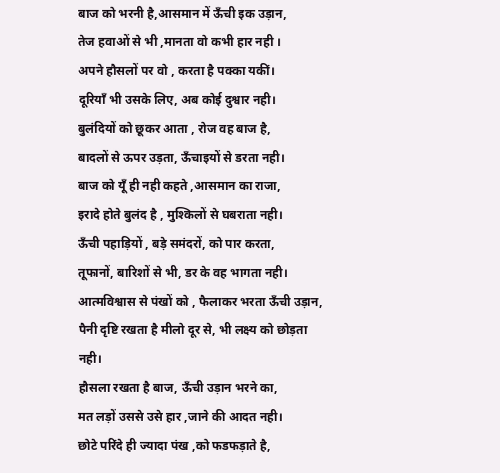बाज को भरनी है,आसमान में ऊँची इक उड़ान,
तेज हवाओं से भी ,मानता वो कभी हार नही ।
अपने हौसलों पर वो , करता है पक्का यकीं।
दूरियाँ भी उसके लिए, अब कोई दुश्वार नही।
बुलंदियों को छूकर आता , रोज वह बाज है,
बादलों से ऊपर उड़ता, ऊँचाइयों से डरता नही।
बाज को यूँ ही नही कहते ,आसमान का राजा,
इरादे होते बुलंद है , मुश्किलों से घबराता नही।
ऊँची पहाड़ियों , बड़े समंदरों, को पार करता,
तूफानों, बारिशों से भी, डर के वह भागता नही।
आत्मविश्वास से पंखों को , फैलाकर भरता ऊँची उड़ान,
पैनी दृष्टि रखता है मीलो दूर से, भी लक्ष्य को छोड़ता नही।
हौसला रखता है बाज, ऊँची उड़ान भरने का,
मत लड़ों उससे उसे हार ,जाने की आदत नही।
छोटे परिंदे ही ज्यादा पंख ,को फडफड़ाते है,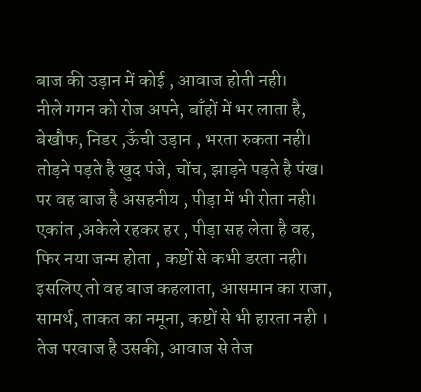बाज की उड़ान में कोई , आवाज होती नही।
नीले गगन को रोज अपने, बाँहों में भर लाता है,
बेखौफ, निडर ,ऊँची उड़ान , भरता रुकता नही।
तोड़ने पड़ते है खुद पंजे, चोंच, झाड़ने पड़ते है पंख।
पर वह बाज है असहनीय , पीड़ा में भी रोता नही।
एकांत ,अकेले रहकर हर , पीड़ा सह लेता है वह,
फिर नया जन्म होता , कष्टों से कभी डरता नही।
इसलिए तो वह बाज कहलाता, आसमान का राजा,
सामर्थ, ताकत का नमूना, कष्टों से भी हारता नही ।
तेज परवाज है उसकी, आवाज से तेज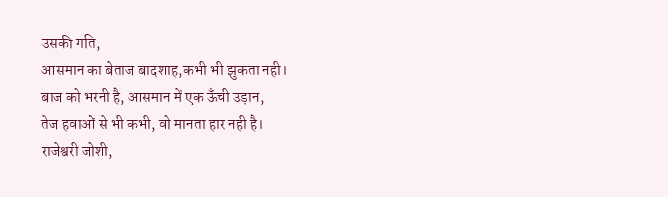उसकी गति,
आसमान का बेताज बादशाह,कभी भी झुकता नही।
बाज को भरनी है, आसमान में एक ऊँची उड़ान,
तेज हवाओं से भी कभी, वो मानता हार नही है।
राजेश्वरी जोशी,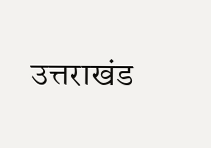उत्तराखंड